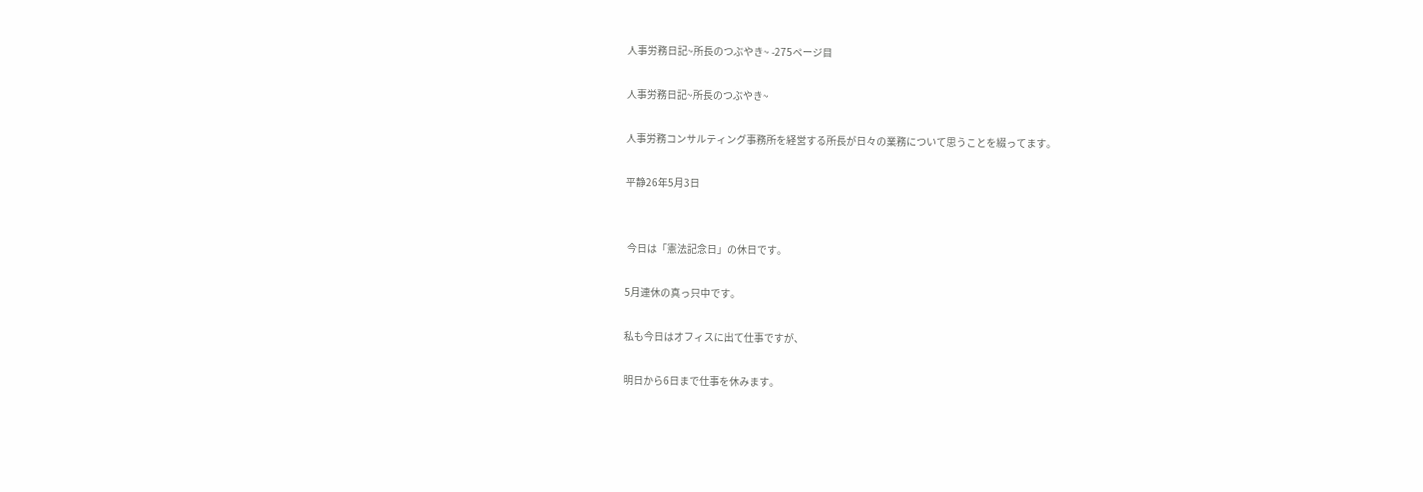人事労務日記~所長のつぶやき~ -275ページ目

人事労務日記~所長のつぶやき~

人事労務コンサルティング事務所を経営する所長が日々の業務について思うことを綴ってます。

平静26年5月3日


 今日は「憲法記念日」の休日です。

5月連休の真っ只中です。

私も今日はオフィスに出て仕事ですが、

明日から6日まで仕事を休みます。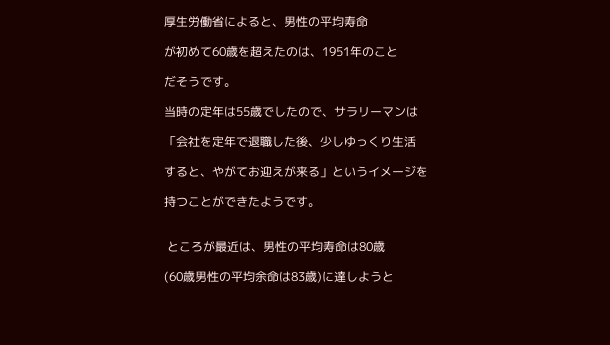厚生労働省によると、男性の平均寿命

が初めて60歳を超えたのは、1951年のこと

だそうです。

当時の定年は55歳でしたので、サラリーマンは

「会社を定年で退職した後、少しゆっくり生活

すると、やがてお迎えが来る」というイメージを

持つことができたようです。


 ところが最近は、男性の平均寿命は80歳

(60歳男性の平均余命は83歳)に達しようと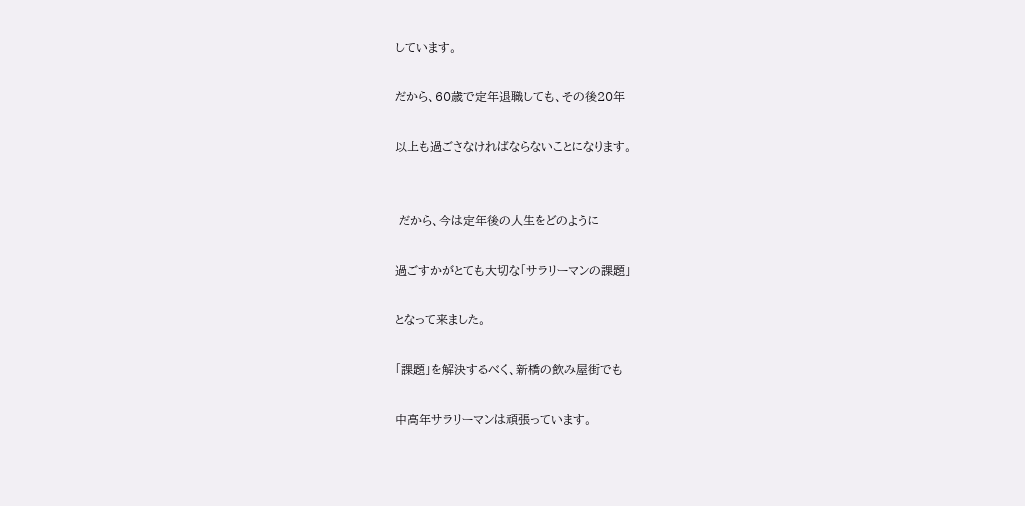しています。

だから、60歳で定年退職しても、その後20年

以上も過ごさなければならないことになります。


 だから、今は定年後の人生をどのように

過ごすかがとても大切な「サラリーマンの課題」

となって来ました。

「課題」を解決するべく、新橋の飲み屋街でも

中高年サラリーマンは頑張っています。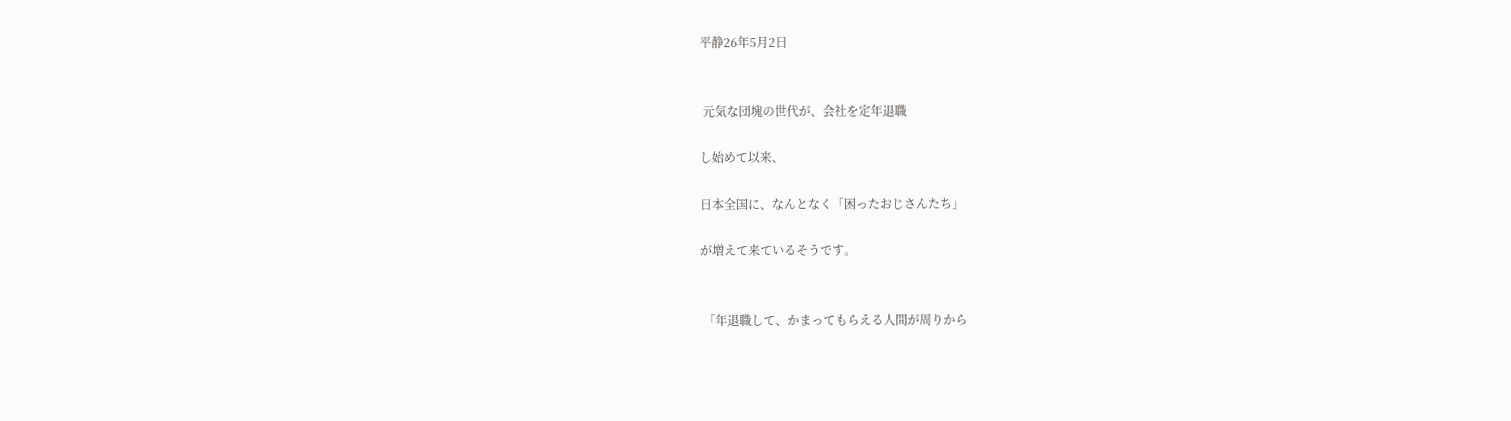平静26年5月2日


 元気な団塊の世代が、会社を定年退職

し始めて以来、

日本全国に、なんとなく「困ったおじさんたち」

が増えて来ているそうです。


 「年退職して、かまってもらえる人間が周りから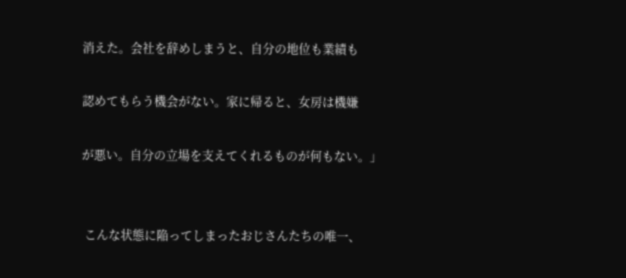消えた。会社を辞めしまうと、自分の地位も業績も

認めてもらう機会がない。家に帰ると、女房は機嫌

が悪い。自分の立場を支えてくれるものが何もない。」


 こんな状態に陥ってしまったおじさんたちの唯一、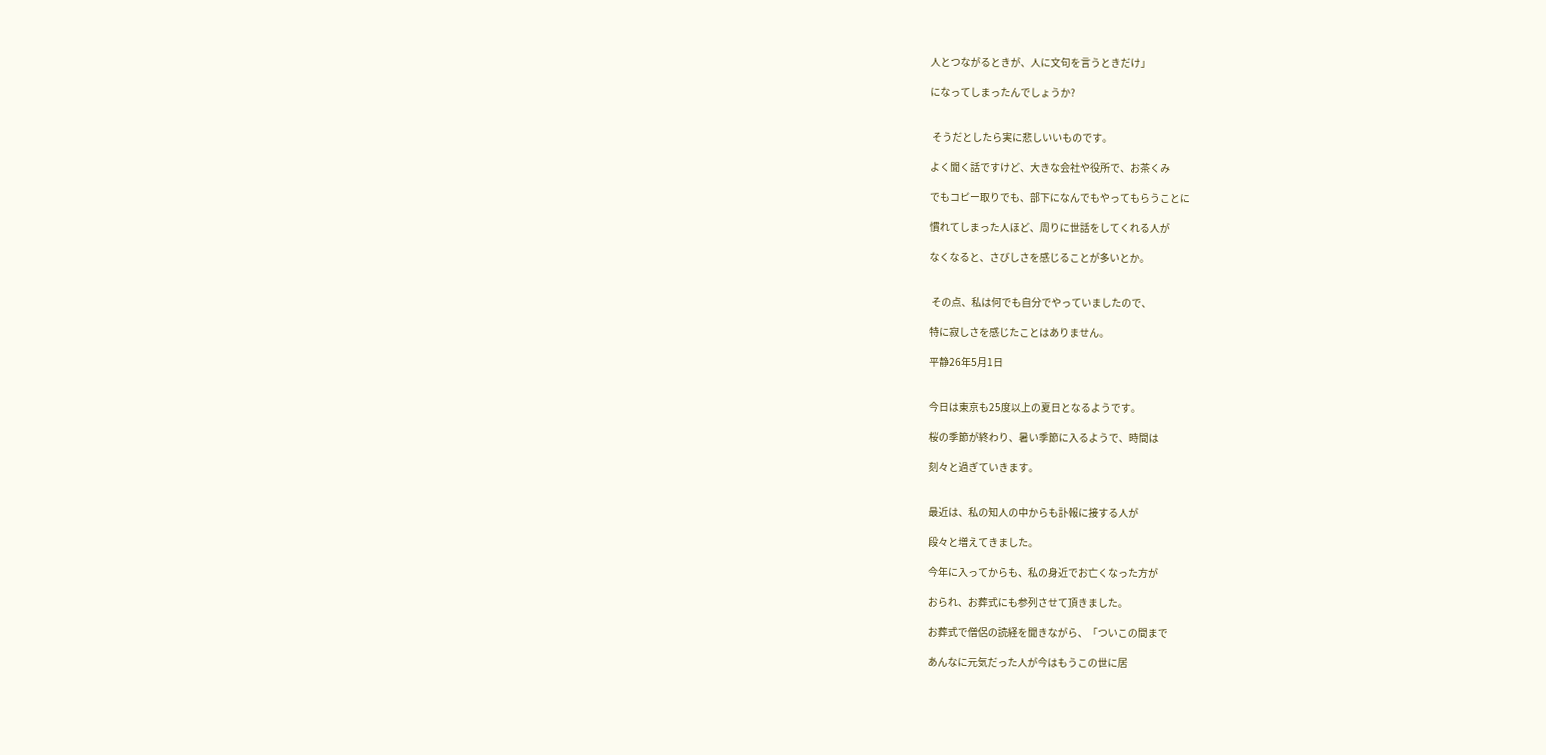人とつながるときが、人に文句を言うときだけ」

になってしまったんでしょうか?


 そうだとしたら実に悲しいいものです。

よく聞く話ですけど、大きな会社や役所で、お茶くみ

でもコピー取りでも、部下になんでもやってもらうことに

慣れてしまった人ほど、周りに世話をしてくれる人が

なくなると、さびしさを感じることが多いとか。


 その点、私は何でも自分でやっていましたので、

特に寂しさを感じたことはありません。

平静26年5月1日


今日は東京も25度以上の夏日となるようです。

桜の季節が終わり、暑い季節に入るようで、時間は

刻々と過ぎていきます。


最近は、私の知人の中からも訃報に接する人が

段々と増えてきました。

今年に入ってからも、私の身近でお亡くなった方が

おられ、お葬式にも参列させて頂きました。

お葬式で僧侶の読経を聞きながら、「ついこの間まで

あんなに元気だった人が今はもうこの世に居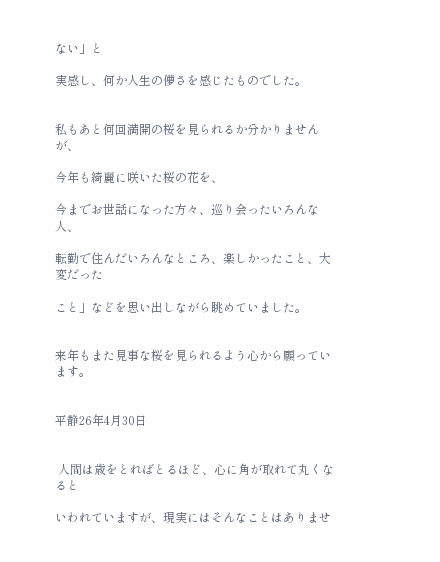ない」と

実感し、何か人生の儚さを感じたものでした。


私もあと何回満開の桜を見られるか分かりませんが、

今年も綺麗に咲いた桜の花を、

今までお世話になった方々、巡り会ったいろんな人、

転勤で住んだいろんなところ、楽しかったこと、大変だった

こと」などを思い出しながら眺めていました。


来年もまた見事な桜を見られるよう心から願っています。


平静26年4月30日


 人間は歳をとればとるほど、心に角が取れて丸くなると

いわれていますが、現実にはそんなことはありませ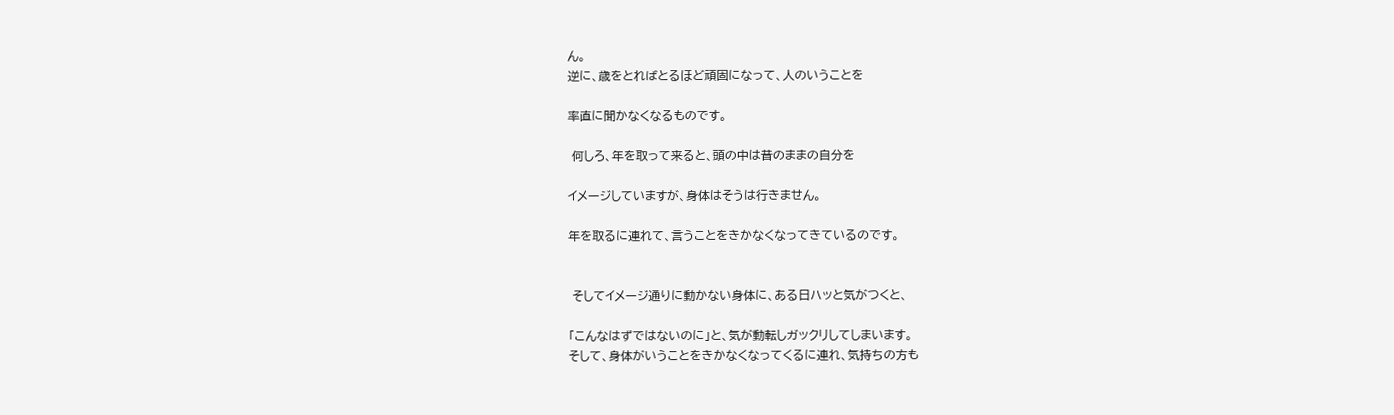ん。
逆に、歳をとればとるほど頑固になって、人のいうことを

率直に聞かなくなるものです。

 何しろ、年を取って来ると、頭の中は昔のままの自分を

イメージしていますが、身体はそうは行きません。

年を取るに連れて、言うことをきかなくなってきているのです。


 そしてイメージ通りに動かない身体に、ある日ハッと気がつくと、

「こんなはずではないのに」と、気が動転しガックリしてしまいます。
そして、身体がいうことをきかなくなってくるに連れ、気持ちの方も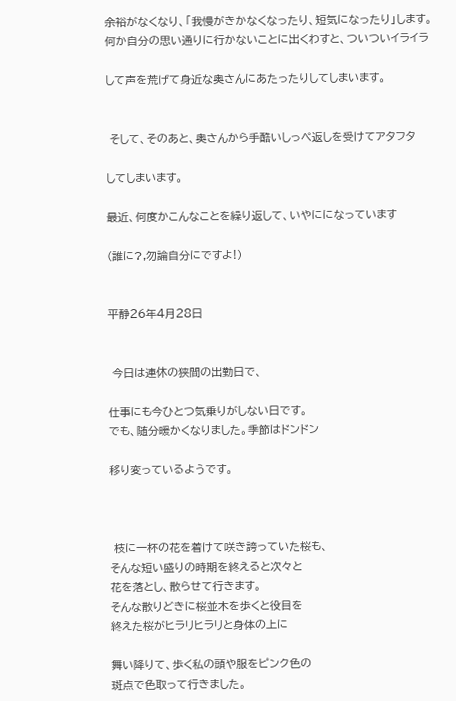余裕がなくなり、「我慢がきかなくなったり、短気になったり」します。
何か自分の思い通りに行かないことに出くわすと、ついついイライラ

して声を荒げて身近な奥さんにあたったりしてしまいます。


 そして、そのあと、奥さんから手酷いしっぺ返しを受けてアタフタ

してしまいます。

最近、何度かこんなことを繰り返して、いやにになっています

(誰に?,勿論自分にですよ!)


平静26年4月28日


 今日は連休の狭間の出勤日で、

仕事にも今ひとつ気乗りがしない日です。
でも、随分暖かくなりました。季節はドンドン

移り変っているようです。



 枝に一杯の花を着けて咲き誇っていた桜も、
そんな短い盛りの時期を終えると次々と
花を落とし、散らせて行きます。
そんな散りどきに桜並木を歩くと役目を
終えた桜がヒラリヒラリと身体の上に

舞い降りて、歩く私の頭や服をピンク色の
斑点で色取って行きました。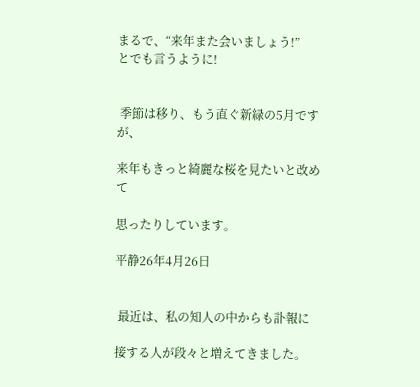まるで、“来年また会いましょう!”
とでも言うように!


 季節は移り、もう直ぐ新緑の5月ですが、

来年もきっと綺麗な桜を見たいと改めて

思ったりしています。

平静26年4月26日


 最近は、私の知人の中からも訃報に

接する人が段々と増えてきました。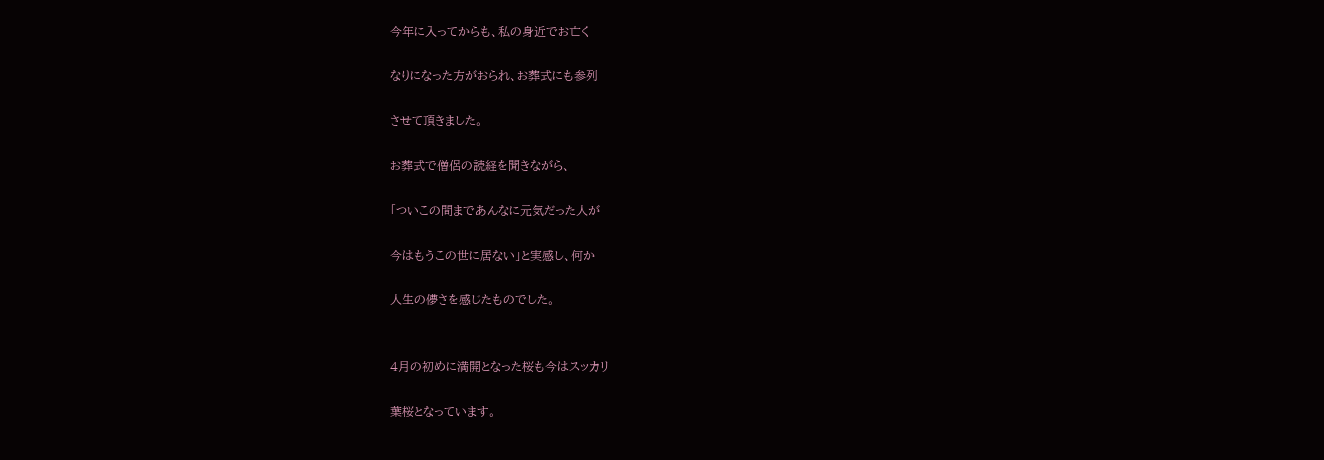今年に入ってからも、私の身近でお亡く

なりになった方がおられ、お葬式にも参列

させて頂きました。

お葬式で僧侶の読経を聞きながら、

「ついこの間まであんなに元気だった人が

今はもうこの世に居ない」と実感し、何か

人生の儚さを感じたものでした。


4月の初めに満開となった桜も今はスッカリ

葉桜となっています。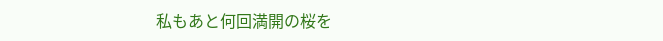私もあと何回満開の桜を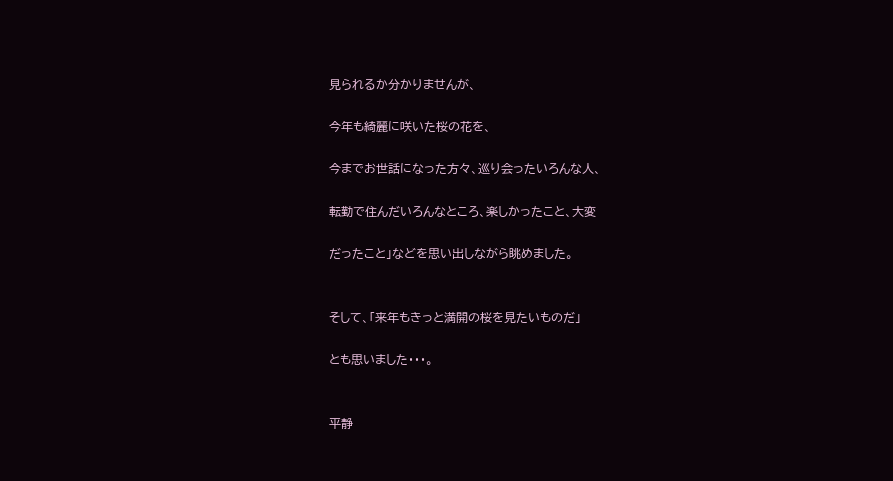見られるか分かりませんが、

今年も綺麗に咲いた桜の花を、

今までお世話になった方々、巡り会ったいろんな人、

転勤で住んだいろんなところ、楽しかったこと、大変

だったこと」などを思い出しながら眺めました。


そして、「来年もきっと満開の桜を見たいものだ」

とも思いました・・・。


平静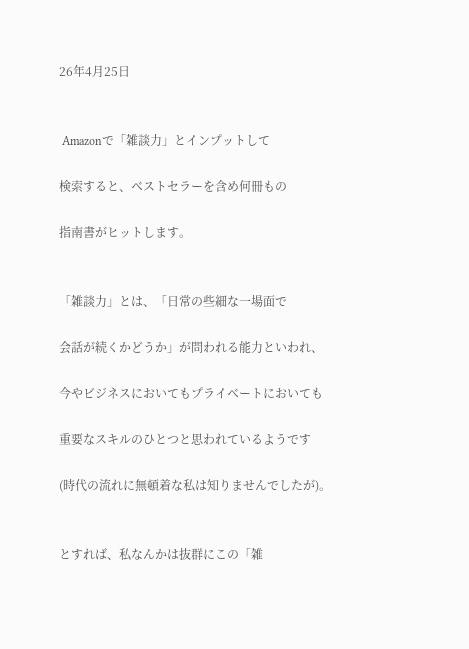26年4月25日


 Amazonで「雑談力」とインプットして

検索すると、ベストセラーを含め何冊もの

指南書がヒットします。


「雑談力」とは、「日常の些細な一場面で

会話が続くかどうか」が問われる能力といわれ、

今やビジネスにおいてもプライベートにおいても

重要なスキルのひとつと思われているようです

(時代の流れに無頓着な私は知りませんでしたが)。


とすれば、私なんかは抜群にこの「雑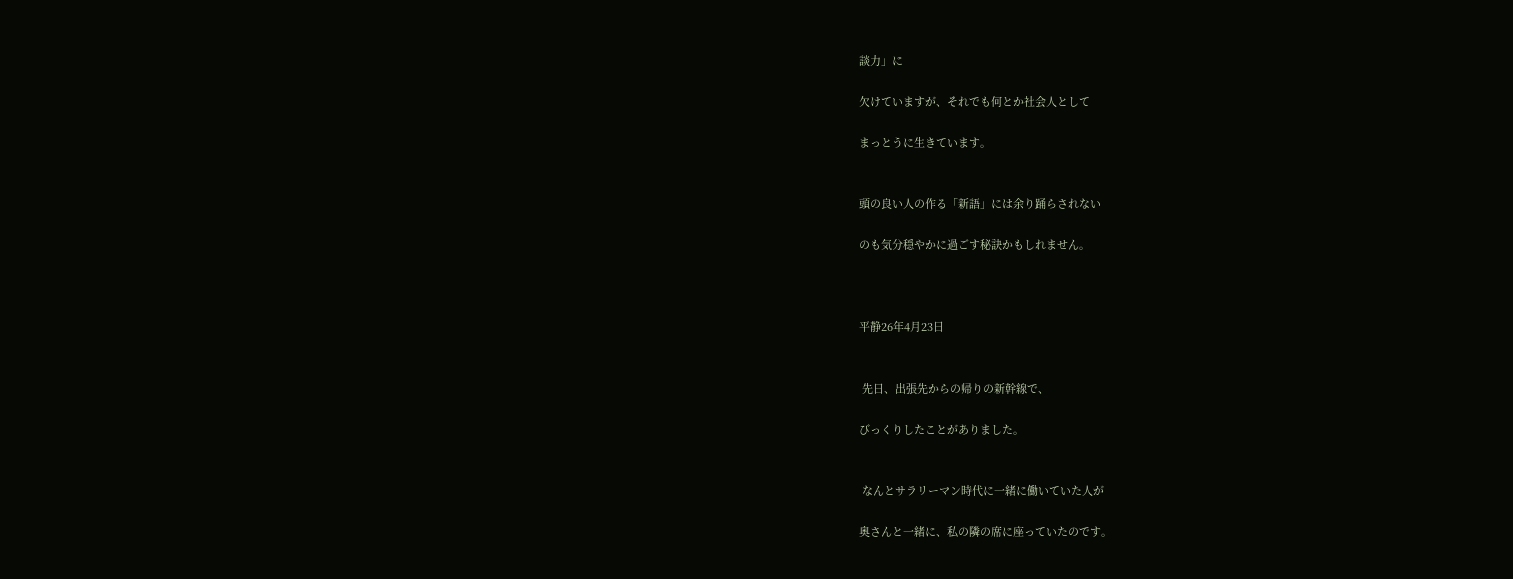談力」に

欠けていますが、それでも何とか社会人として

まっとうに生きています。


頭の良い人の作る「新語」には余り踊らされない

のも気分穏やかに過ごす秘訣かもしれません。



平静26年4月23日


 先日、出張先からの帰りの新幹線で、

びっくりしたことがありました。


 なんとサラリーマン時代に一緒に働いていた人が

奥さんと一緒に、私の隣の席に座っていたのです。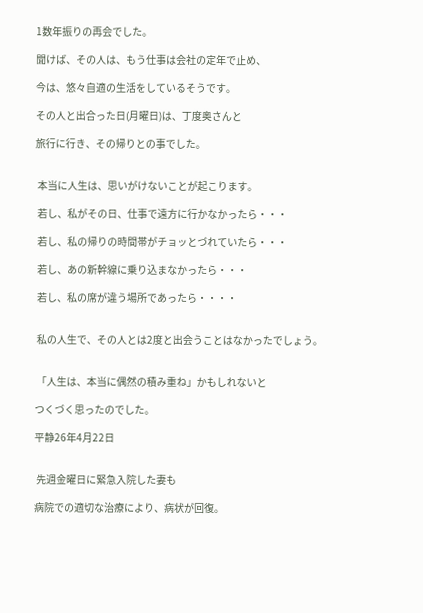1数年振りの再会でした。

聞けば、その人は、もう仕事は会社の定年で止め、

今は、悠々自適の生活をしているそうです。

その人と出合った日(月曜日)は、丁度奥さんと

旅行に行き、その帰りとの事でした。


 本当に人生は、思いがけないことが起こります。

 若し、私がその日、仕事で遠方に行かなかったら・・・

 若し、私の帰りの時間帯がチョッとづれていたら・・・

 若し、あの新幹線に乗り込まなかったら・・・

 若し、私の席が違う場所であったら・・・・


 私の人生で、その人とは2度と出会うことはなかったでしょう。


 「人生は、本当に偶然の積み重ね」かもしれないと

つくづく思ったのでした。

平静26年4月22日


 先週金曜日に緊急入院した妻も

病院での適切な治療により、病状が回復。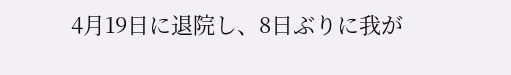4月19日に退院し、8日ぶりに我が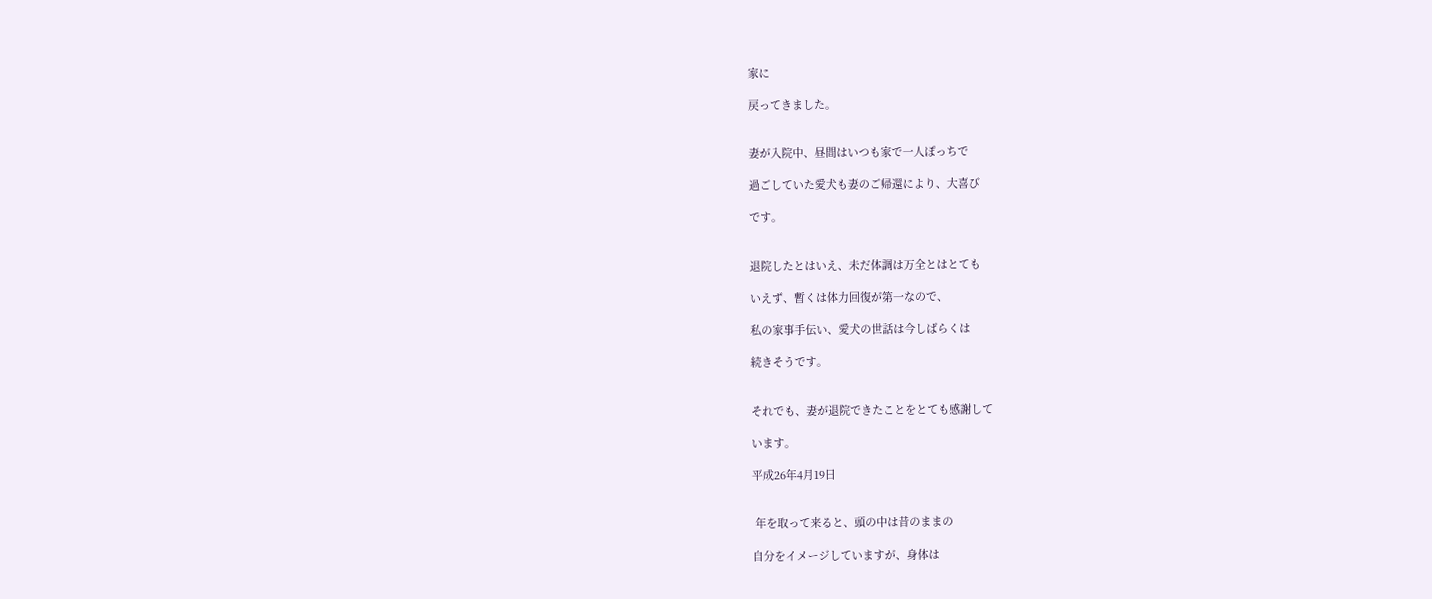家に

戻ってきました。


妻が入院中、昼間はいつも家で一人ぽっちで

過ごしていた愛犬も妻のご帰還により、大喜び

です。


退院したとはいえ、未だ体調は万全とはとても

いえず、暫くは体力回復が第一なので、

私の家事手伝い、愛犬の世話は今しばらくは

続きそうです。


それでも、妻が退院できたことをとても感謝して

います。

平成26年4月19日


 年を取って来ると、頭の中は昔のままの

自分をイメージしていますが、身体は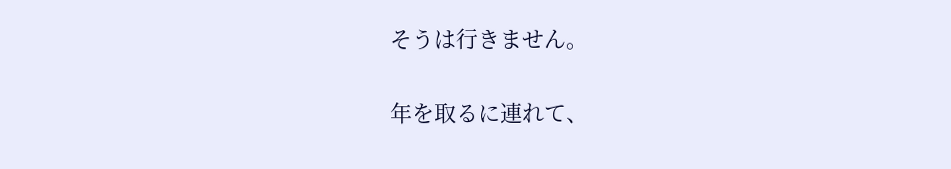そうは行きません。

年を取るに連れて、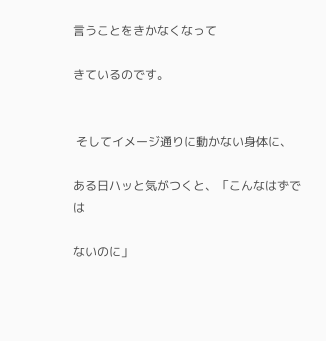言うことをきかなくなって

きているのです。


 そしてイメージ通りに動かない身体に、

ある日ハッと気がつくと、「こんなはずでは

ないのに」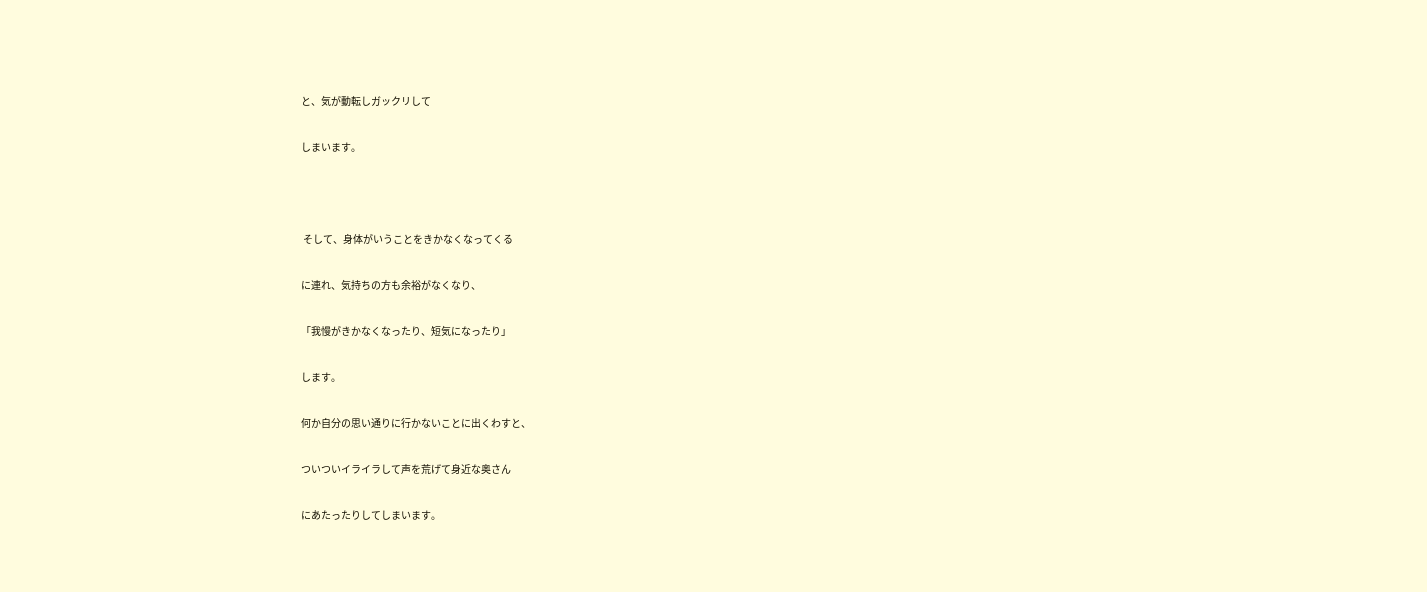と、気が動転しガックリして

しまいます。



 そして、身体がいうことをきかなくなってくる

に連れ、気持ちの方も余裕がなくなり、

「我慢がきかなくなったり、短気になったり」

します。

何か自分の思い通りに行かないことに出くわすと、

ついついイライラして声を荒げて身近な奥さん

にあたったりしてしまいます。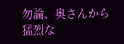勿論、奥さんから猛烈な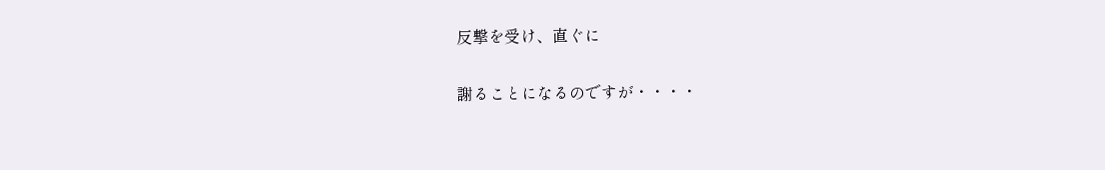反撃を受け、直ぐに

謝ることになるのですが・・・・